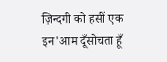ज़िन्दगी को हसीं एक इन'आम दूँसोचता हूँ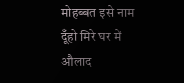मोहब्बत इसे नाम दूँहो मिरे घर में औलाद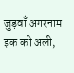जुड़वाँ अगरनाम इक को अली,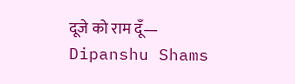दूजे को राम दूँ— Dipanshu Shams